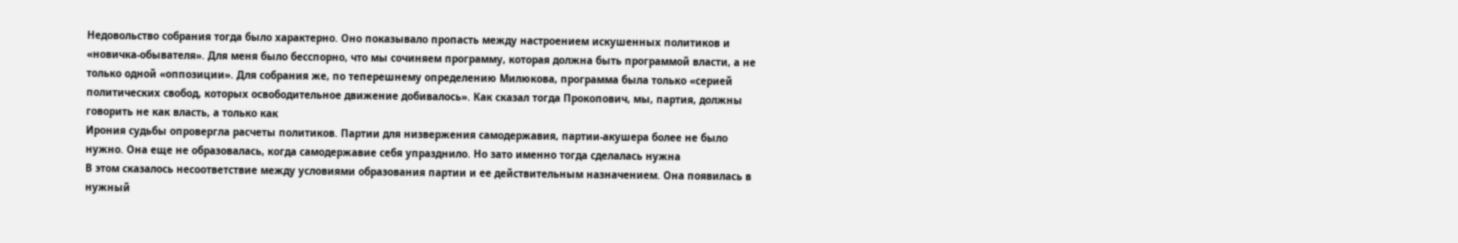Недовольство собрания тогда было характерно. Оно показывало пропасть между настроением искушенных политиков и «новичка-обывателя». Для меня было бесспорно, что мы сочиняем программу, которая должна быть программой власти, а не только одной «оппозиции». Для собрания же, по теперешнему определению Милюкова, программа была только «серией политических свобод, которых освободительное движение добивалось». Как сказал тогда Прокопович, мы, партия, должны говорить не как власть, а только как
Ирония судьбы опровергла расчеты политиков. Партии для низвержения самодержавия, партии-акушера более не было нужно. Она еще не образовалась, когда самодержавие себя упразднило. Но зато именно тогда сделалась нужна
В этом сказалось несоответствие между условиями образования партии и ее действительным назначением. Она появилась в нужный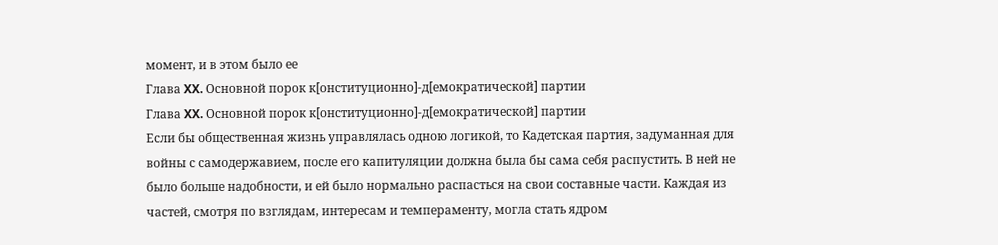момент, и в этом было ее
Глава XX. Основной порок к[онституционно]-д[емократической] партии
Глава XX. Основной порок к[онституционно]-д[емократической] партии
Если бы общественная жизнь управлялась одною логикой, то Кадетская партия, задуманная для войны с самодержавием, после его капитуляции должна была бы сама себя распустить. В ней не было больше надобности, и ей было нормально распасться на свои составные части. Каждая из частей, смотря по взглядам, интересам и темпераменту, могла стать ядром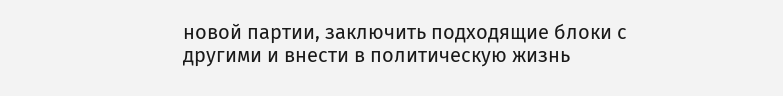новой партии, заключить подходящие блоки с другими и внести в политическую жизнь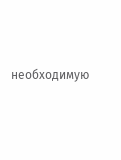необходимую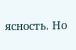ясность. Но